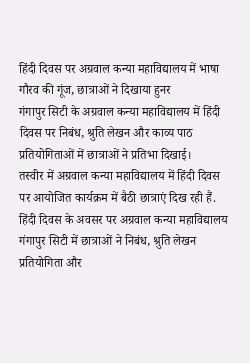हिंदी दिवस पर अग्रवाल कन्या महाविद्यालय में भाषा गौरव की गूंज, छात्राओं ने दिखाया हुनर
गंगापुर सिटी के अग्रवाल कन्या महाविद्यालय में हिंदी दिवस पर निबंध, श्रुति लेखन और काव्य पाठ प्रतियोगिताओं में छात्राओं ने प्रतिभा दिखाई।
तस्वीर में अग्रवाल कन्या महाविद्यालय में हिंदी दिवस पर आयोजित कार्यक्रम में बैठी छात्राएं दिख रही हैं.
हिंदी दिवस के अवसर पर अग्रवाल कन्या महाविद्यालय गंगापुर सिटी में छात्राओं ने निबंध, श्रुति लेखन प्रतियोगिता और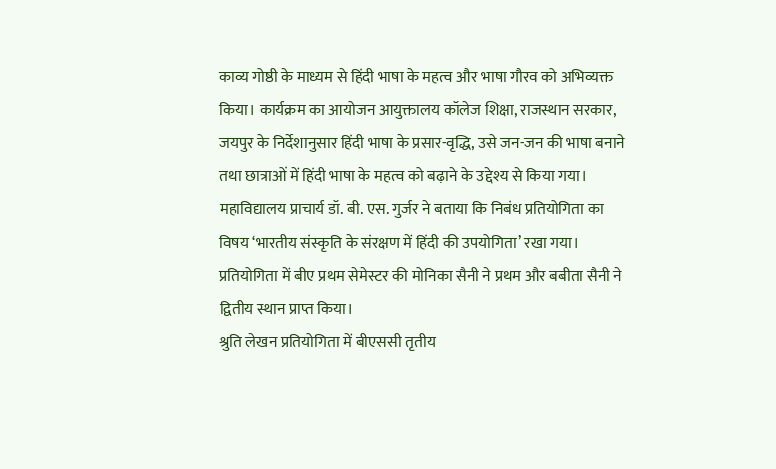काव्य गोष्ठी के माध्यम से हिंदी भाषा के महत्व और भाषा गौरव को अभिव्यक्त किया। कार्यक्रम का आयोजन आयुक्तालय कॉलेज शिक्षा, राजस्थान सरकार, जयपुर के निर्देशानुसार हिंदी भाषा के प्रसार-वृद्धि, उसे जन-जन की भाषा बनाने तथा छात्राओं में हिंदी भाषा के महत्व को बढ़ाने के उद्देश्य से किया गया।
महाविद्यालय प्राचार्य डॉ. बी. एस. गुर्जर ने बताया कि निबंध प्रतियोगिता का विषय ‘भारतीय संस्कृति के संरक्षण में हिंदी की उपयोगिता’ रखा गया। प्रतियोगिता में बीए प्रथम सेमेस्टर की मोनिका सैनी ने प्रथम और बबीता सैनी ने द्वितीय स्थान प्राप्त किया।
श्रुति लेखन प्रतियोगिता में बीएससी तृतीय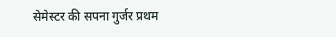सेमेस्टर की सपना गुर्जर प्रथम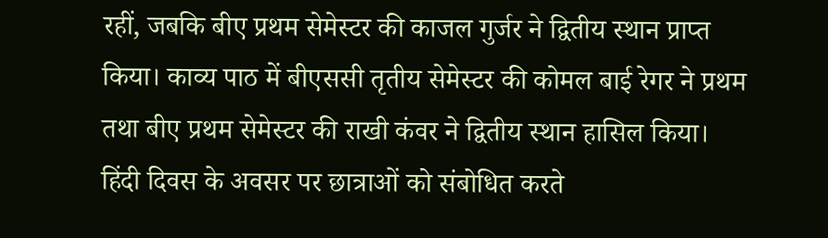रहीं, जबकि बीए प्रथम सेमेस्टर की काजल गुर्जर ने द्वितीय स्थान प्राप्त किया। काव्य पाठ में बीएससी तृतीय सेमेस्टर की कोमल बाई रेगर ने प्रथम तथा बीए प्रथम सेमेस्टर की राखी कंवर ने द्वितीय स्थान हासिल किया।
हिंदी दिवस के अवसर पर छात्राओं को संबोधित करते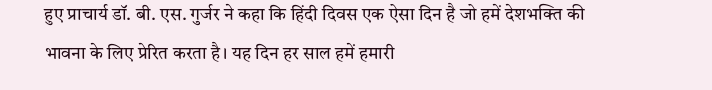हुए प्राचार्य डॉ. बी. एस. गुर्जर ने कहा कि हिंदी दिवस एक ऐसा दिन है जो हमें देशभक्ति की भावना के लिए प्रेरित करता है। यह दिन हर साल हमें हमारी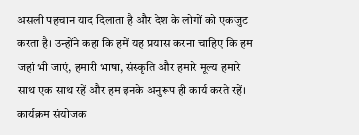असली पहचान याद दिलाता है और देश के लोगों को एकजुट करता है। उन्होंने कहा कि हमें यह प्रयास करना चाहिए कि हम जहां भी जाएं, हमारी भाषा, संस्कृति और हमारे मूल्य हमारे साथ एक साथ रहें और हम इनके अनुरूप ही कार्य करते रहें।
कार्यक्रम संयोजक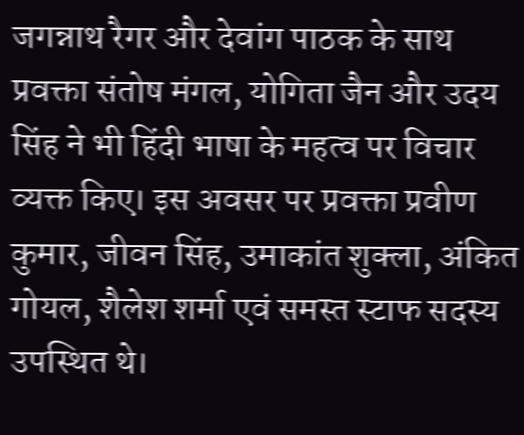जगन्नाथ रैगर और देवांग पाठक के साथ प्रवक्ता संतोष मंगल, योगिता जैन और उदय सिंह ने भी हिंदी भाषा के महत्व पर विचार व्यक्त किए। इस अवसर पर प्रवक्ता प्रवीण कुमार, जीवन सिंह, उमाकांत शुक्ला, अंकित गोयल, शैलेश शर्मा एवं समस्त स्टाफ सदस्य उपस्थित थे।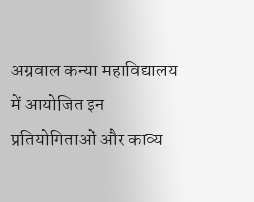अग्रवाल कन्या महाविद्यालय में आयोजित इन प्रतियोगिताओं और काव्य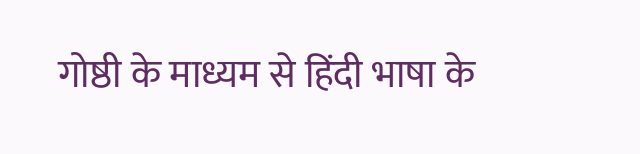गोष्ठी के माध्यम से हिंदी भाषा के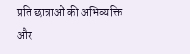प्रति छात्राओं की अभिव्यक्ति और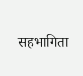सहभागिता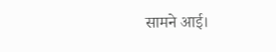सामने आई।